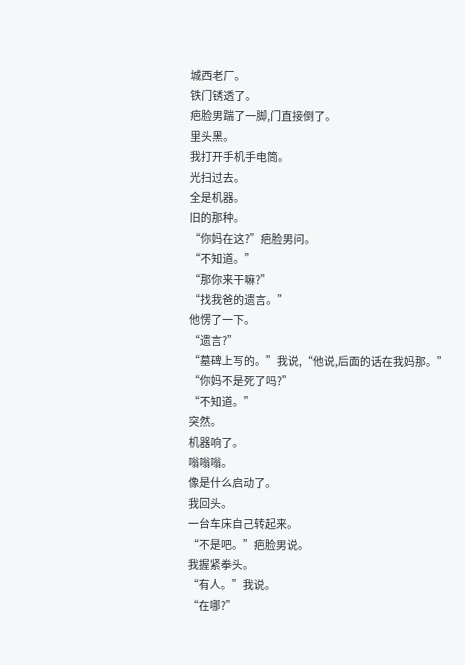城西老厂。
铁门锈透了。
疤脸男踹了一脚,门直接倒了。
里头黑。
我打开手机手电筒。
光扫过去。
全是机器。
旧的那种。
“你妈在这?”疤脸男问。
“不知道。”
“那你来干嘛?”
“找我爸的遗言。”
他愣了一下。
“遗言?”
“墓碑上写的。”我说,“他说,后面的话在我妈那。”
“你妈不是死了吗?”
“不知道。”
突然。
机器响了。
嗡嗡嗡。
像是什么启动了。
我回头。
一台车床自己转起来。
“不是吧。”疤脸男说。
我握紧拳头。
“有人。”我说。
“在哪?”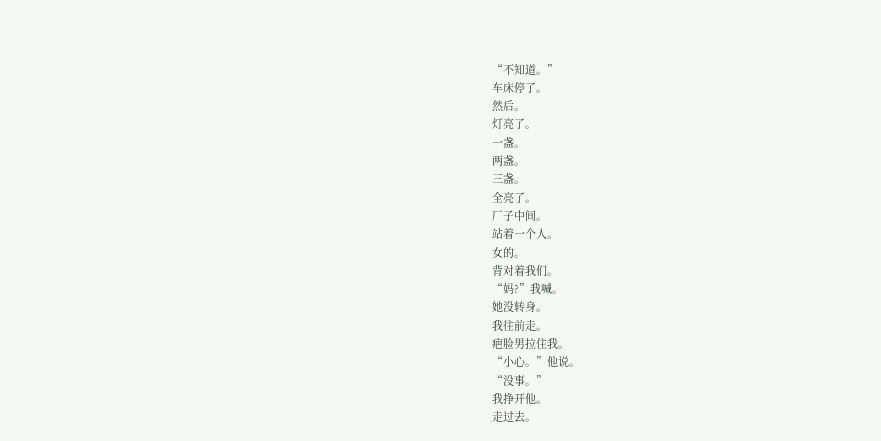“不知道。”
车床停了。
然后。
灯亮了。
一盏。
两盏。
三盏。
全亮了。
厂子中间。
站着一个人。
女的。
背对着我们。
“妈?”我喊。
她没转身。
我往前走。
疤脸男拉住我。
“小心。”他说。
“没事。”
我挣开他。
走过去。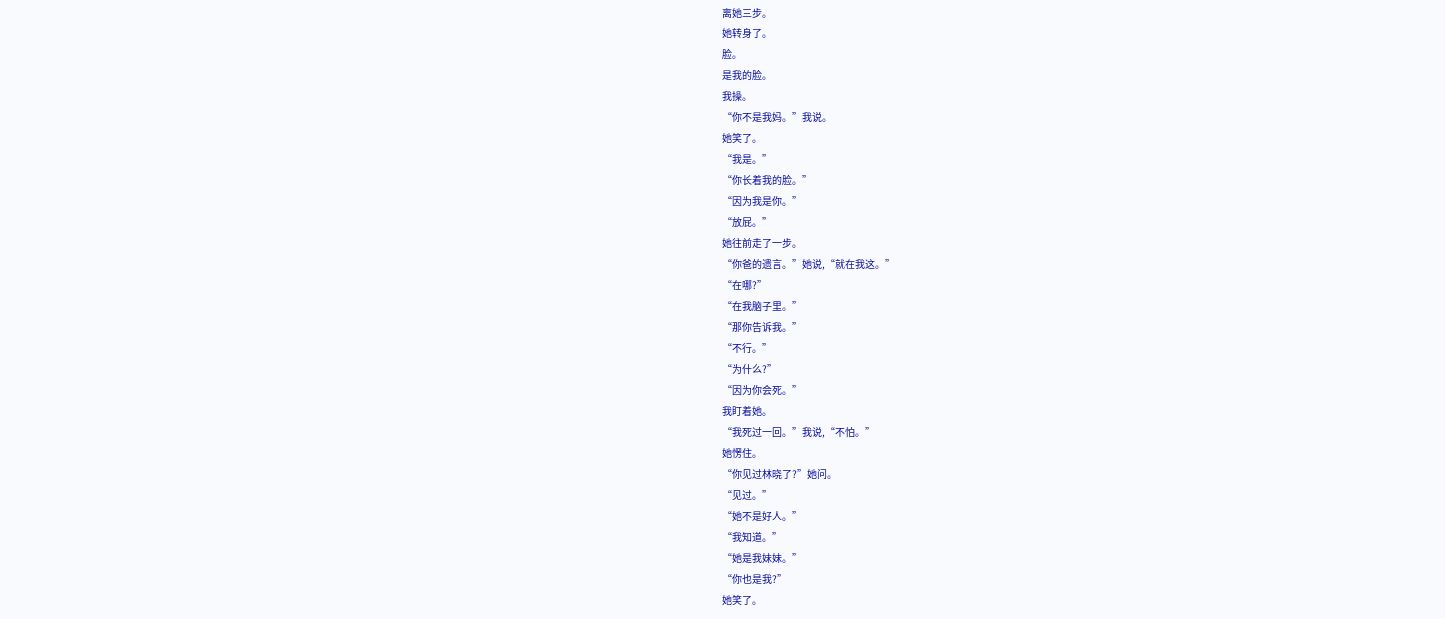离她三步。
她转身了。
脸。
是我的脸。
我操。
“你不是我妈。”我说。
她笑了。
“我是。”
“你长着我的脸。”
“因为我是你。”
“放屁。”
她往前走了一步。
“你爸的遗言。”她说,“就在我这。”
“在哪?”
“在我脑子里。”
“那你告诉我。”
“不行。”
“为什么?”
“因为你会死。”
我盯着她。
“我死过一回。”我说,“不怕。”
她愣住。
“你见过林晓了?”她问。
“见过。”
“她不是好人。”
“我知道。”
“她是我妹妹。”
“你也是我?”
她笑了。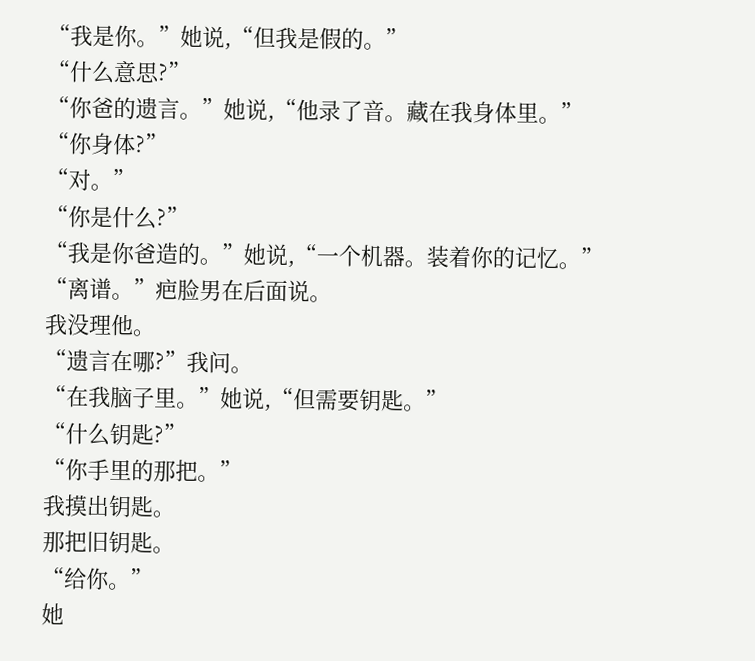“我是你。”她说,“但我是假的。”
“什么意思?”
“你爸的遗言。”她说,“他录了音。藏在我身体里。”
“你身体?”
“对。”
“你是什么?”
“我是你爸造的。”她说,“一个机器。装着你的记忆。”
“离谱。”疤脸男在后面说。
我没理他。
“遗言在哪?”我问。
“在我脑子里。”她说,“但需要钥匙。”
“什么钥匙?”
“你手里的那把。”
我摸出钥匙。
那把旧钥匙。
“给你。”
她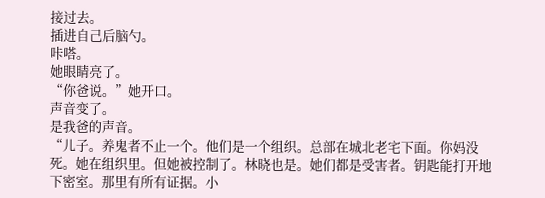接过去。
插进自己后脑勺。
咔嗒。
她眼睛亮了。
“你爸说。”她开口。
声音变了。
是我爸的声音。
“儿子。养鬼者不止一个。他们是一个组织。总部在城北老宅下面。你妈没死。她在组织里。但她被控制了。林晓也是。她们都是受害者。钥匙能打开地下密室。那里有所有证据。小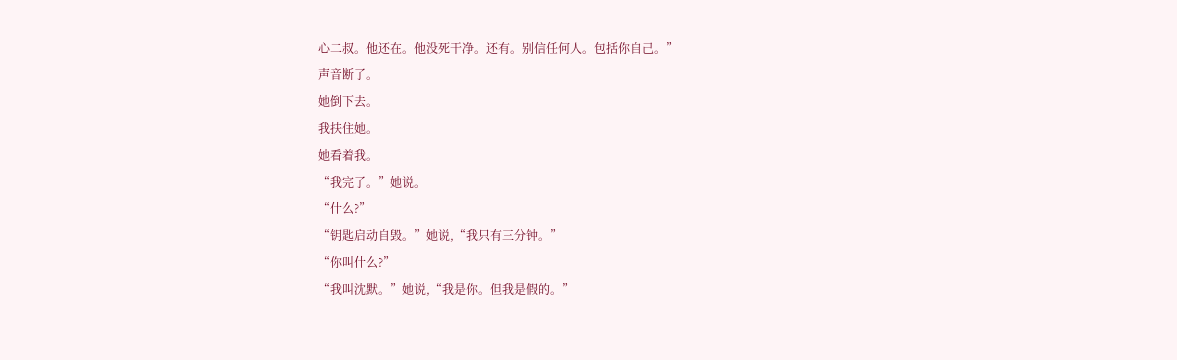心二叔。他还在。他没死干净。还有。别信任何人。包括你自己。”
声音断了。
她倒下去。
我扶住她。
她看着我。
“我完了。”她说。
“什么?”
“钥匙启动自毁。”她说,“我只有三分钟。”
“你叫什么?”
“我叫沈默。”她说,“我是你。但我是假的。”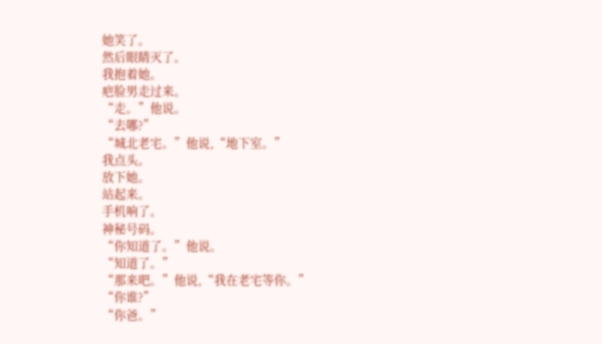她笑了。
然后眼睛灭了。
我抱着她。
疤脸男走过来。
“走。”他说。
“去哪?”
“城北老宅。”他说,“地下室。”
我点头。
放下她。
站起来。
手机响了。
神秘号码。
“你知道了。”他说。
“知道了。”
“那来吧。”他说,“我在老宅等你。”
“你谁?”
“你爸。”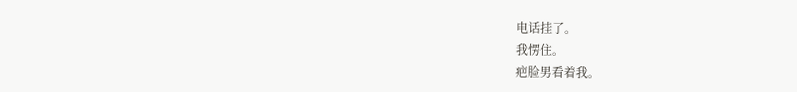电话挂了。
我愣住。
疤脸男看着我。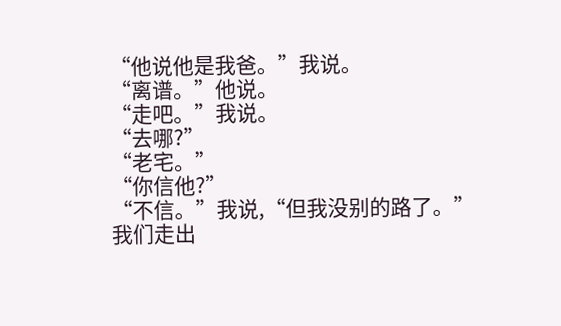“他说他是我爸。”我说。
“离谱。”他说。
“走吧。”我说。
“去哪?”
“老宅。”
“你信他?”
“不信。”我说,“但我没别的路了。”
我们走出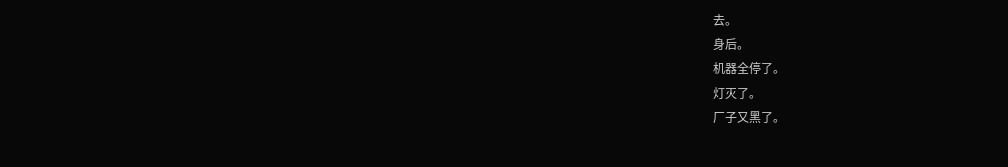去。
身后。
机器全停了。
灯灭了。
厂子又黑了。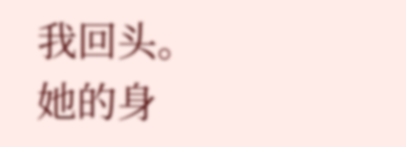我回头。
她的身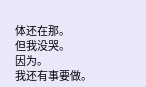体还在那。
但我没哭。
因为。
我还有事要做。